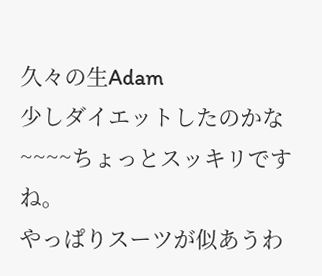久々の生Adam
少しダイエットしたのかな~~~~ちょっとスッキリですね。
やっぱりスーツが似あうわ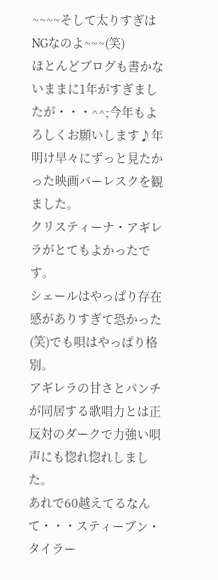~~~~そして太りすぎはNGなのよ~~~(笑)
ほとんどブログも書かないままに1年がすぎましたが・・・^^;今年もよろしくお願いします♪年明け早々にずっと見たかった映画バーレスクを観ました。
クリスティーナ・アギレラがとてもよかったです。
シェールはやっぱり存在感がありすぎて恐かった(笑)でも唄はやっぱり格別。
アギレラの甘さとパンチが同居する歌唱力とは正反対のダークで力強い唄声にも惚れ惚れしました。
あれで60越えてるなんて・・・スティーブン・タイラー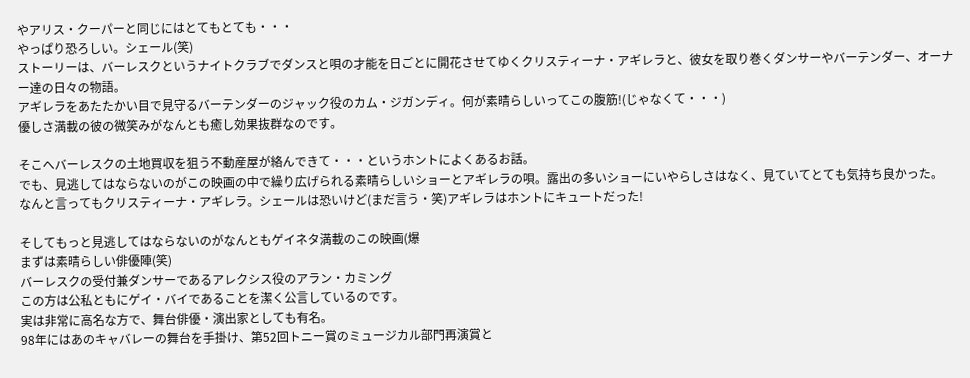やアリス・クーパーと同じにはとてもとても・・・
やっぱり恐ろしい。シェール(笑)
ストーリーは、バーレスクというナイトクラブでダンスと唄の才能を日ごとに開花させてゆくクリスティーナ・アギレラと、彼女を取り巻くダンサーやバーテンダー、オーナー達の日々の物語。
アギレラをあたたかい目で見守るバーテンダーのジャック役のカム・ジガンディ。何が素晴らしいってこの腹筋!(じゃなくて・・・)
優しさ満載の彼の微笑みがなんとも癒し効果抜群なのです。

そこへバーレスクの土地買収を狙う不動産屋が絡んできて・・・というホントによくあるお話。
でも、見逃してはならないのがこの映画の中で繰り広げられる素晴らしいショーとアギレラの唄。露出の多いショーにいやらしさはなく、見ていてとても気持ち良かった。
なんと言ってもクリスティーナ・アギレラ。シェールは恐いけど(まだ言う・笑)アギレラはホントにキュートだった!

そしてもっと見逃してはならないのがなんともゲイネタ満載のこの映画(爆
まずは素晴らしい俳優陣(笑)
バーレスクの受付兼ダンサーであるアレクシス役のアラン・カミング
この方は公私ともにゲイ・バイであることを潔く公言しているのです。
実は非常に高名な方で、舞台俳優・演出家としても有名。
98年にはあのキャバレーの舞台を手掛け、第52回トニー賞のミュージカル部門再演賞と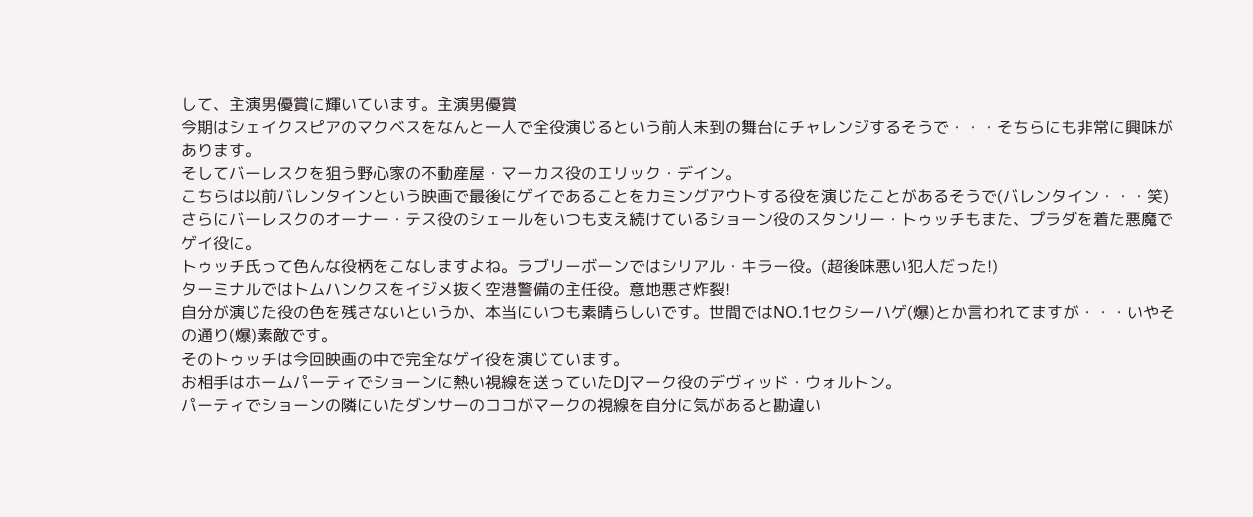して、主演男優賞に輝いています。主演男優賞
今期はシェイクスピアのマクベスをなんと一人で全役演じるという前人未到の舞台にチャレンジするそうで・・・そちらにも非常に興味があります。
そしてバーレスクを狙う野心家の不動産屋・マーカス役のエリック・デイン。
こちらは以前バレンタインという映画で最後にゲイであることをカミングアウトする役を演じたことがあるそうで(バレンタイン・・・笑)
さらにバーレスクのオーナー・テス役のシェールをいつも支え続けているショーン役のスタンリー・トゥッチもまた、プラダを着た悪魔でゲイ役に。
トゥッチ氏って色んな役柄をこなしますよね。ラブリーボーンではシリアル・キラー役。(超後味悪い犯人だった!)
ターミナルではトムハンクスをイジメ抜く空港警備の主任役。意地悪さ炸裂!
自分が演じた役の色を残さないというか、本当にいつも素晴らしいです。世間ではNO.1セクシーハゲ(爆)とか言われてますが・・・いやその通り(爆)素敵です。
そのトゥッチは今回映画の中で完全なゲイ役を演じています。
お相手はホームパーティでショーンに熱い視線を送っていたDJマーク役のデヴィッド・ウォルトン。
パーティでショーンの隣にいたダンサーのココがマークの視線を自分に気があると勘違い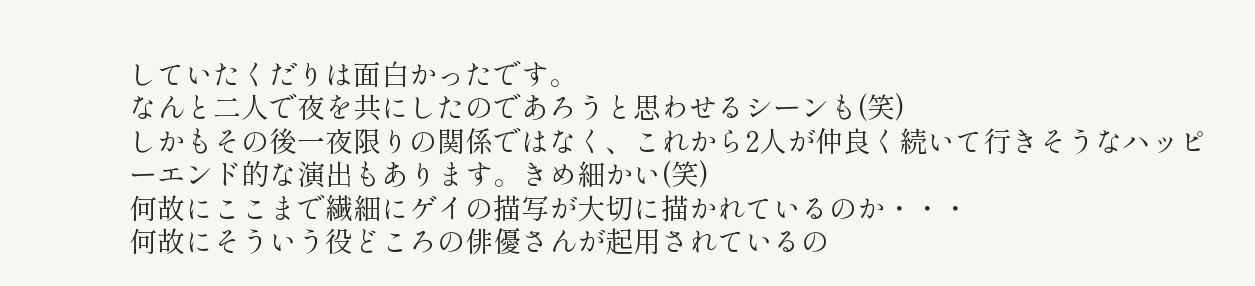していたくだりは面白かったです。
なんと二人で夜を共にしたのであろうと思わせるシーンも(笑)
しかもその後一夜限りの関係ではなく、これから2人が仲良く続いて行きそうなハッピーエンド的な演出もあります。きめ細かい(笑)
何故にここまで繊細にゲイの描写が大切に描かれているのか・・・
何故にそういう役どころの俳優さんが起用されているの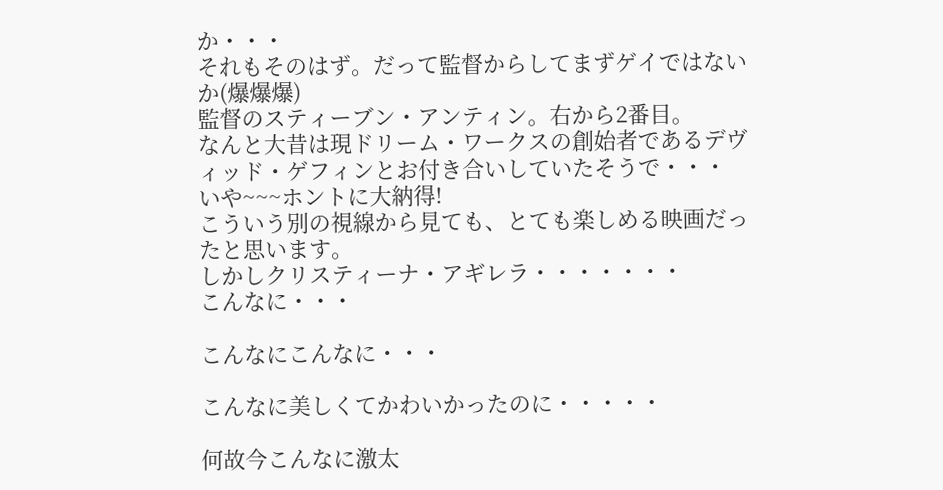か・・・
それもそのはず。だって監督からしてまずゲイではないか(爆爆爆)
監督のスティーブン・アンティン。右から2番目。
なんと大昔は現ドリーム・ワークスの創始者であるデヴィッド・ゲフィンとお付き合いしていたそうで・・・
いや~~~ホントに大納得!
こういう別の視線から見ても、とても楽しめる映画だったと思います。
しかしクリスティーナ・アギレラ・・・・・・・
こんなに・・・

こんなにこんなに・・・

こんなに美しくてかわいかったのに・・・・・

何故今こんなに激太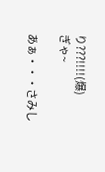り???!!!!(爆)
ぎゃ~

あぁ・・・さみし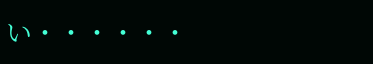い・・・・・・